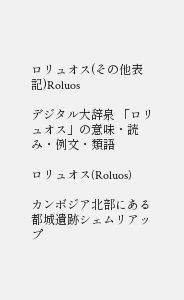ロリュオス(その他表記)Roluos

デジタル大辞泉 「ロリュオス」の意味・読み・例文・類語

ロリュオス(Roluos)

カンボジア北部にある都城遺跡シェムリアップ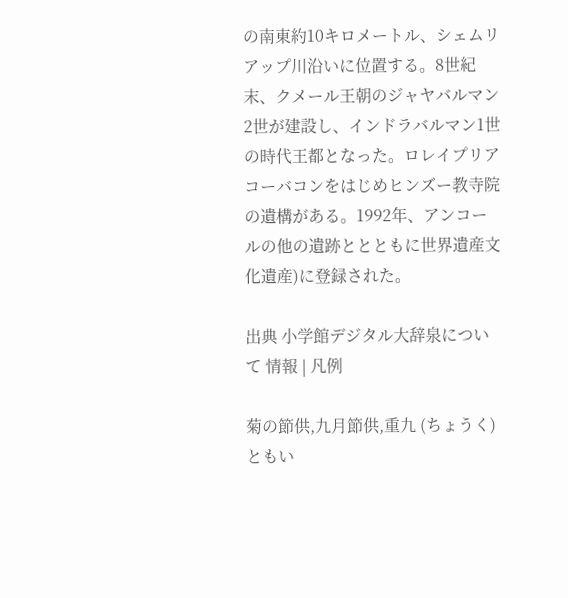の南東約10キロメートル、シェムリアップ川沿いに位置する。8世紀末、クメール王朝のジャヤバルマン2世が建設し、インドラバルマン1世の時代王都となった。ロレイプリアコーバコンをはじめヒンズー教寺院の遺構がある。1992年、アンコールの他の遺跡ととともに世界遺産文化遺産)に登録された。

出典 小学館デジタル大辞泉について 情報 | 凡例

菊の節供,九月節供,重九 (ちょうく) ともい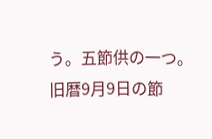う。五節供の一つ。旧暦9月9日の節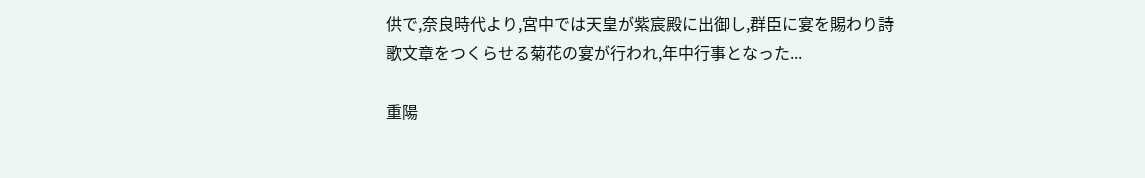供で,奈良時代より,宮中では天皇が紫宸殿に出御し,群臣に宴を賜わり詩歌文章をつくらせる菊花の宴が行われ,年中行事となった...

重陽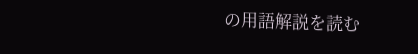の用語解説を読む